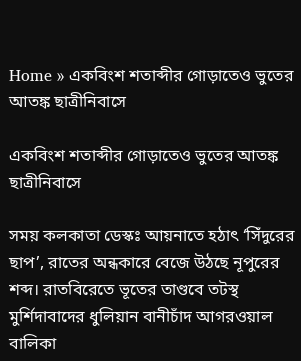Home » একবিংশ শতাব্দীর গোড়াতেও ভুতের আতঙ্ক ছাত্রীনিবাসে

একবিংশ শতাব্দীর গোড়াতেও ভুতের আতঙ্ক ছাত্রীনিবাসে

সময় কলকাতা ডেস্কঃ আয়নাতে হঠাৎ ‘সিঁদুরের ছাপ’, রাতের অন্ধকারে বেজে উঠছে নূপুরের শব্দ। রাতবিরেতে ভূতের তাণ্ডবে তটস্থ মুর্শিদাবাদের ধুলিয়ান বানীচাঁদ আগরওয়াল বালিকা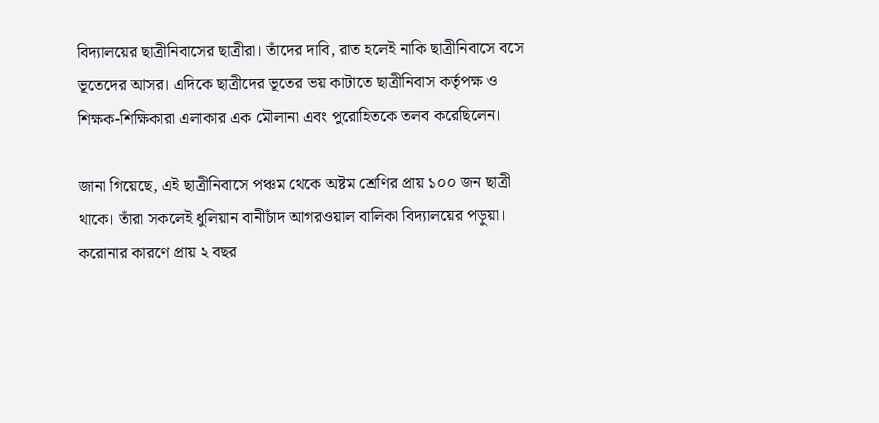বিদ্যালয়ের ছাত্রীনিবাসের ছাত্রীরা। তাঁদের দাবি, রাত হলেই নাকি ছাত্রীনিবাসে বসে ভূতেদের আসর। এদিকে ছাত্রীদের ভূতের ভয় কাটাতে ছাত্রীনিবাস কর্তৃপক্ষ ও শিক্ষক-শিক্ষিকারা এলাকার এক মৌলানা এবং পুরোহিতকে তলব করেছিলেন।

জানা গিয়েছে, এই ছাত্রীনিবাসে পঞ্চম থেকে অষ্টম শ্রেণির প্রায় ১০০ জন ছাত্রী থাকে। তাঁরা সকলেই ধুলিয়ান বানীচাঁদ আগরওয়াল বালিকা বিদ্যালয়ের পড়ুয়া। করোনার কারণে প্রায় ২ বছর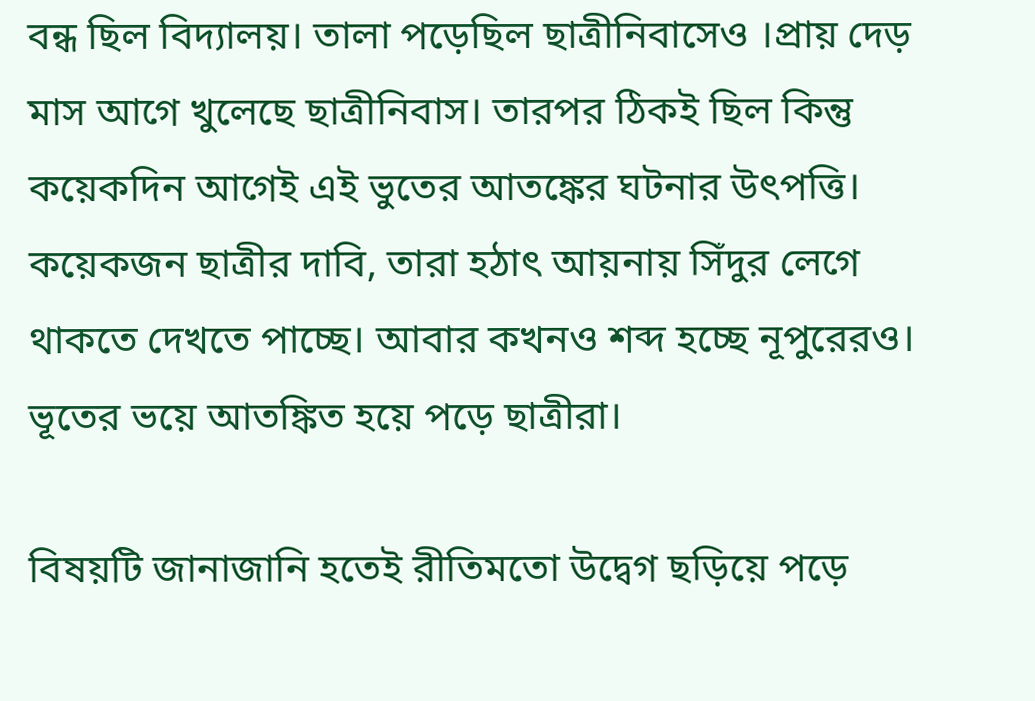বন্ধ ছিল বিদ্যালয়। তালা পড়েছিল ছাত্রীনিবাসেও ।প্রায় দেড় মাস আগে খুলেছে ছাত্রীনিবাস। তারপর ঠিকই ছিল কিন্তু কয়েকদিন আগেই এই ভুতের আতঙ্কের ঘটনার উৎপত্তি। কয়েকজন ছাত্রীর দাবি, তারা হঠাৎ আয়নায় সিঁদুর লেগে থাকতে দেখতে পাচ্ছে। আবার কখনও শব্দ হচ্ছে নূপুরেরও। ভূতের ভয়ে আতঙ্কিত হয়ে পড়ে ছাত্রীরা।

বিষয়টি জানাজানি হতেই রীতিমতো উদ্বেগ ছড়িয়ে পড়ে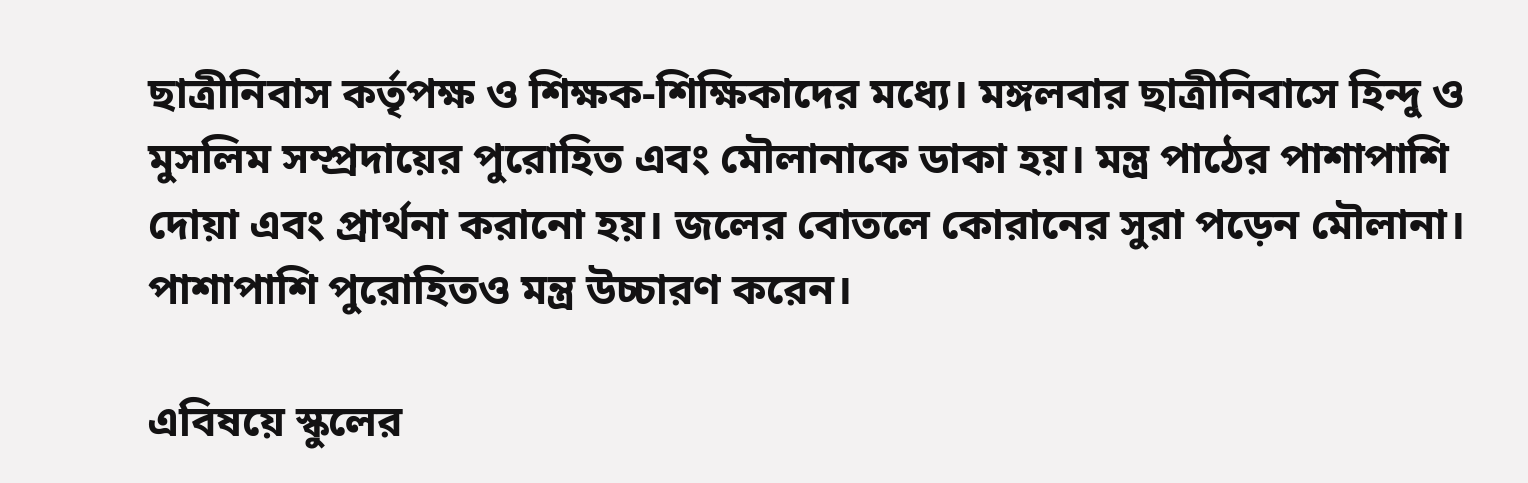ছাত্রীনিবাস কর্তৃপক্ষ ও শিক্ষক-শিক্ষিকাদের মধ্যে। মঙ্গলবার ছাত্রীনিবাসে হিন্দু ও মুসলিম সম্প্রদায়ের পুরোহিত এবং মৌলানাকে ডাকা হয়। মন্ত্র পাঠের পাশাপাশি দোয়া এবং প্রার্থনা করানো হয়। জলের বোতলে কোরানের সুরা পড়েন মৌলানা। পাশাপাশি পুরোহিতও মন্ত্র উচ্চারণ করেন।

এবিষয়ে স্কুলের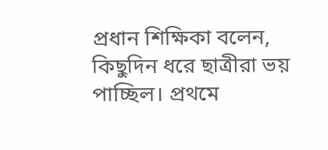প্রধান শিক্ষিকা বলেন, কিছুদিন ধরে ছাত্রীরা ভয় পাচ্ছিল। প্রথমে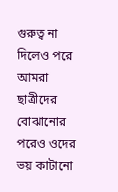গুরুত্ব না দিলেও পরে আমরা ছাত্রীদের বোঝানোর পরেও ওদের ভয় কাটানো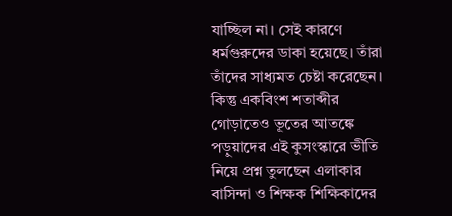যাচ্ছিল না। সেই কারণে ধর্মগুরুদের ডাকা হয়েছে। তাঁরা তাঁদের সাধ্যমত চেষ্টা করেছেন। কিন্তু একবিংশ শতাব্দীর গোড়াতেও ভূতের আতঙ্কে পড়ুয়াদের এই কুসংস্কারে ভীতি নিয়ে প্রশ্ন তুলছেন এলাকার বাসিন্দা ও শিক্ষক শিক্ষিকাদের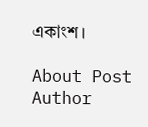একাংশ।

About Post Author